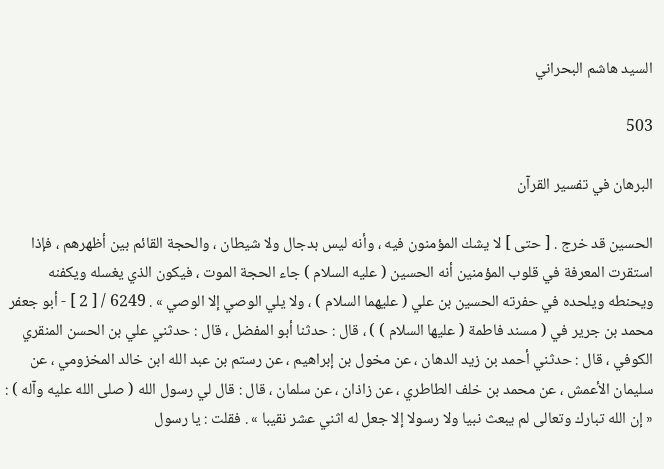السيد هاشم البحراني

503

البرهان في تفسير القرآن

الحسين قد خرج . [ حتى ] لا يشك المؤمنون فيه ، وأنه ليس بدجال ولا شيطان ، والحجة القائم بين أظهرهم ، فإذا استقرت المعرفة في قلوب المؤمنين أنه الحسين ( عليه السلام ) جاء الحجة الموت ، فيكون الذي يغسله ويكفنه ويحنطه ويلحده في حفرته الحسين بن علي ( عليهما السلام ) ، ولا يلي الوصي إلا الوصي » . 6249 / [ 2 ] - أبو جعفر محمد بن جرير في ( مسند فاطمة ( عليها السلام ) ) ، قال : حدثنا أبو المفضل ، قال : حدثني علي بن الحسن المنقري الكوفي ، قال : حدثني أحمد بن زيد الدهان ، عن مخول بن إبراهيم ، عن رستم بن عبد الله ابن خالد المخزومي ، عن سليمان الأعمش ، عن محمد بن خلف الطاطري ، عن زاذان ، عن سلمان ، قال : قال لي رسول الله ( صلى الله عليه وآله ) : « إن الله تبارك وتعالى لم يبعث نبيا ولا رسولا إلا جعل له اثني عشر نقيبا » . فقلت : يا رسول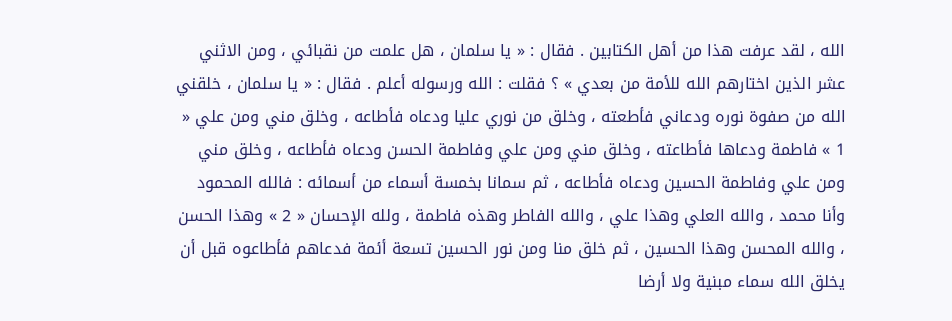الله ، لقد عرفت هذا من أهل الكتابين . فقال : « يا سلمان ، هل علمت من نقبائي ، ومن الاثني عشر الذين اختارهم الله للأمة من بعدي » ؟ فقلت : الله ورسوله أعلم . فقال : « يا سلمان ، خلقني الله من صفوة نوره ودعاني فأطعته ، وخلق من نوري عليا ودعاه فأطاعه ، وخلق مني ومن علي « 1 » فاطمة ودعاها فأطاعته ، وخلق مني ومن علي وفاطمة الحسن ودعاه فأطاعه ، وخلق مني ومن علي وفاطمة الحسين ودعاه فأطاعه ، ثم سمانا بخمسة أسماء من أسمائه : فالله المحمود وأنا محمد ، والله العلي وهذا علي ، والله الفاطر وهذه فاطمة ، ولله الإحسان « 2 » وهذا الحسن ، والله المحسن وهذا الحسين ، ثم خلق منا ومن نور الحسين تسعة أئمة فدعاهم فأطاعوه قبل أن يخلق الله سماء مبنية ولا أرضا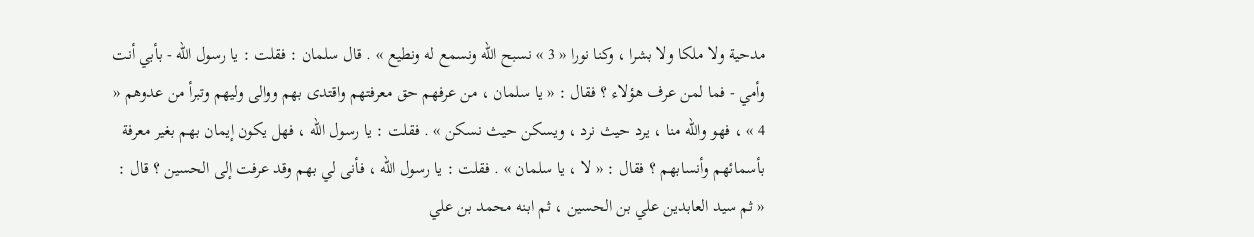مدحية ولا ملكا ولا بشرا ، وكنا نورا « 3 » نسبح الله ونسمع له ونطيع » . قال سلمان : فقلت : يا رسول الله - بأبي أنت وأمي - فما لمن عرف هؤلاء ؟ فقال : « يا سلمان ، من عرفهم حق معرفتهم واقتدى بهم ووالى وليهم وتبرأ من عدوهم « 4 » ، فهو والله منا ، يرد حيث نرد ، ويسكن حيث نسكن » . فقلت : يا رسول الله ، فهل يكون إيمان بهم بغير معرفة بأسمائهم وأنسابهم ؟ فقال : « لا ، يا سلمان » . فقلت : يا رسول الله ، فأنى لي بهم وقد عرفت إلى الحسين ؟ قال : « ثم سيد العابدين علي بن الحسين ، ثم ابنه محمد بن علي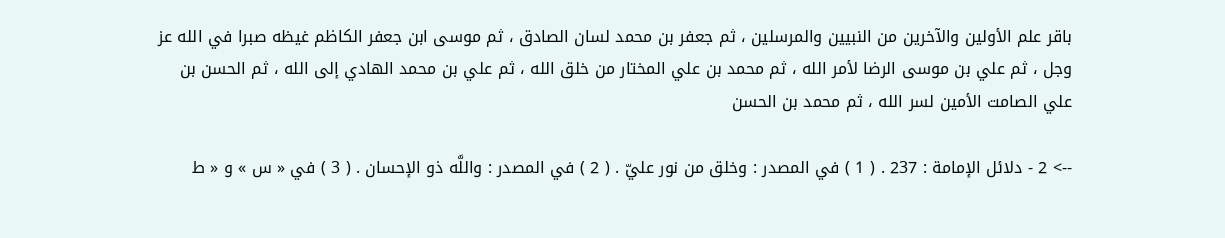باقر علم الأولين والآخرين من النبيين والمرسلين ، ثم جعفر بن محمد لسان الصادق ، ثم موسى ابن جعفر الكاظم غيظه صبرا في الله عز وجل ، ثم علي بن موسى الرضا لأمر الله ، ثم محمد بن علي المختار من خلق الله ، ثم علي بن محمد الهادي إلى الله ، ثم الحسن بن علي الصامت الأمين لسر الله ، ثم محمد بن الحسن

--> 2 - دلائل الإمامة : 237 . ( 1 ) في المصدر : وخلق من نور عليّ . ( 2 ) في المصدر : واللَّه ذو الإحسان . ( 3 ) في « س » و « ط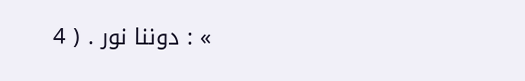» : دوننا نور . ( 4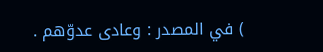) في المصدر : وعادى عدوّهم .